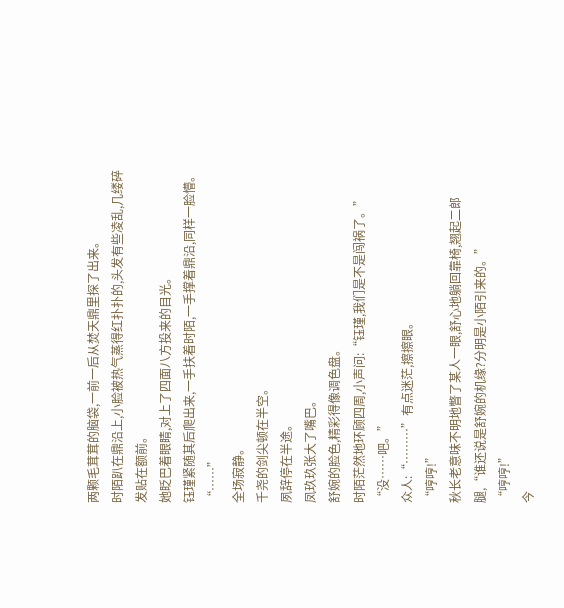两颗毛茸茸的脑袋,一前一后从焚天鼎里探了出来。
时陌趴在鼎沿上,小脸被热气蒸得红扑扑的,头发有些凌乱,几缕碎发贴在额前。
她眨巴着眼睛,对上了四面八方投来的目光。
钰瑾紧随其后爬出来,一手扶着时陌,一手撑着鼎沿,同样一脸懵。
“……”
全场寂静。
千尧的剑尖顿在半空。
夙辞停在半途。
凤玖玖张大了嘴巴。
舒婉的脸色,精彩得像调色盘。
时陌茫然地环顾四周,小声问:“钰瑾,我们是不是闯祸了。”
“没……吧。”
众人:“………”有点迷茫,擦擦眼。
“哼哼!”
秋长老意味不明地瞥了某人一眼,舒心地躺回靠椅,翘起二郎腿,“谁还说是舒婉的机缘?分明是小陌引来的。”
“哼哼!”
今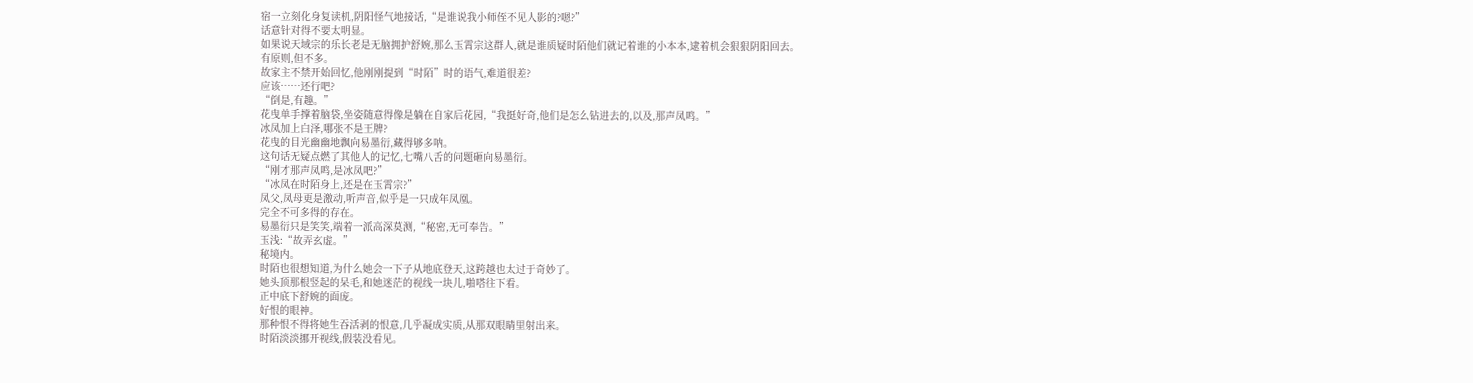宿一立刻化身复读机,阴阳怪气地接话,“是谁说我小师侄不见人影的?嗯?”
话意针对得不要太明显。
如果说天域宗的乐长老是无脑拥护舒婉,那么玉霄宗这群人,就是谁质疑时陌他们就记着谁的小本本,逮着机会狠狠阴阳回去。
有原则,但不多。
故家主不禁开始回忆,他刚刚提到“时陌”时的语气,难道很差?
应该……还行吧?
“倒是,有趣。”
花曳单手撑着脑袋,坐姿随意得像是躺在自家后花园,“我挺好奇,他们是怎么钻进去的,以及,那声凤鸣。”
冰凤加上白泽,哪张不是王牌?
花曳的目光幽幽地飘向易墨衍,藏得够多呐。
这句话无疑点燃了其他人的记忆,七嘴八舌的问题砸向易墨衍。
“刚才那声凤鸣,是冰凤吧?”
“冰凤在时陌身上,还是在玉霄宗?”
凤父,凤母更是激动,听声音,似乎是一只成年凤凰。
完全不可多得的存在。
易墨衍只是笑笑,端着一派高深莫测,“秘密,无可奉告。”
玉浅:“故弄玄虚。”
秘境内。
时陌也很想知道,为什么她会一下子从地底登天,这跨越也太过于奇妙了。
她头顶那根竖起的呆毛,和她迷茫的视线一块儿,啪嗒往下看。
正中底下舒婉的面庞。
好恨的眼神。
那种恨不得将她生吞活剥的恨意,几乎凝成实质,从那双眼睛里射出来。
时陌淡淡挪开视线,假装没看见。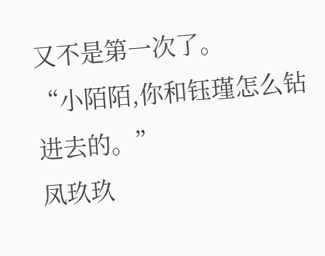又不是第一次了。
“小陌陌,你和钰瑾怎么钻进去的。”
凤玖玖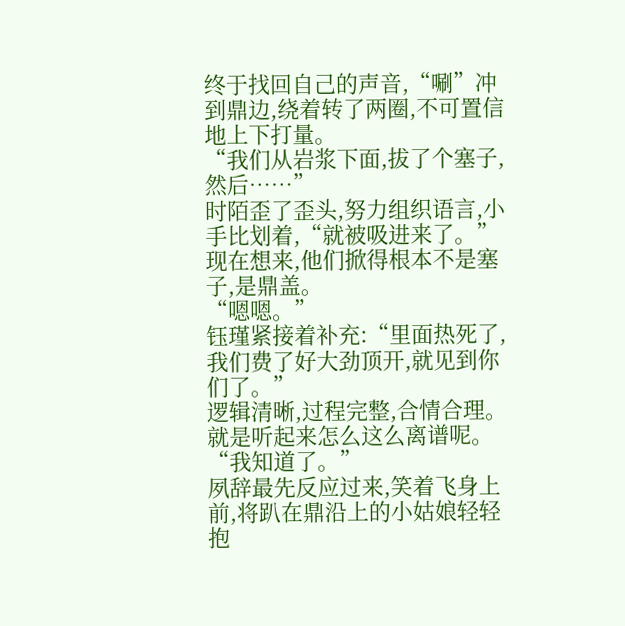终于找回自己的声音,“唰”冲到鼎边,绕着转了两圈,不可置信地上下打量。
“我们从岩浆下面,拔了个塞子,然后……”
时陌歪了歪头,努力组织语言,小手比划着,“就被吸进来了。”
现在想来,他们掀得根本不是塞子,是鼎盖。
“嗯嗯。”
钰瑾紧接着补充:“里面热死了,我们费了好大劲顶开,就见到你们了。”
逻辑清晰,过程完整,合情合理。
就是听起来怎么这么离谱呢。
“我知道了。”
夙辞最先反应过来,笑着飞身上前,将趴在鼎沿上的小姑娘轻轻抱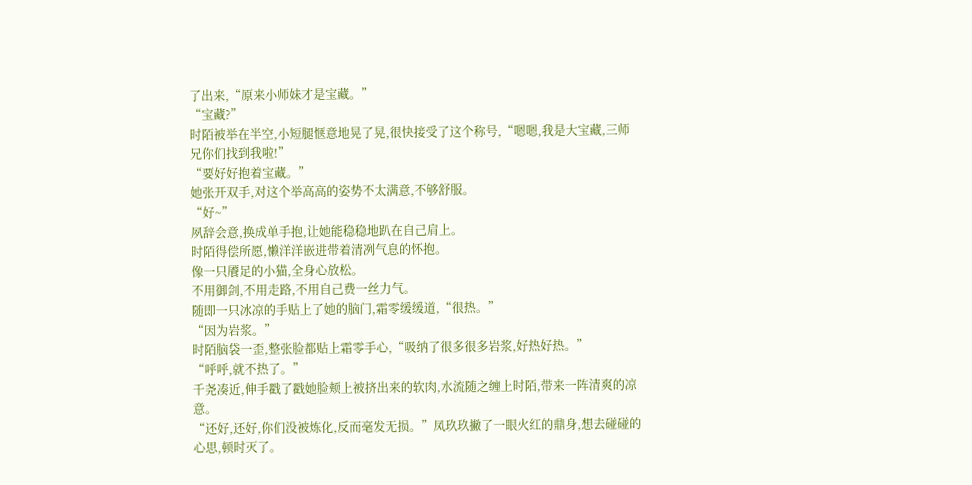了出来,“原来小师妹才是宝藏。”
“宝藏?”
时陌被举在半空,小短腿惬意地晃了晃,很快接受了这个称号,“嗯嗯,我是大宝藏,三师兄你们找到我啦!”
“要好好抱着宝藏。”
她张开双手,对这个举高高的姿势不太满意,不够舒服。
“好~”
夙辞会意,换成单手抱,让她能稳稳地趴在自己肩上。
时陌得偿所愿,懒洋洋嵌进带着清冽气息的怀抱。
像一只餍足的小猫,全身心放松。
不用御剑,不用走路,不用自己费一丝力气。
随即一只冰凉的手贴上了她的脑门,霜零缓缓道,“很热。”
“因为岩浆。”
时陌脑袋一歪,整张脸都贴上霜零手心,“吸纳了很多很多岩浆,好热好热。”
“呼呼,就不热了。”
千尧凑近,伸手戳了戳她脸颊上被挤出来的软肉,水流随之缠上时陌,带来一阵清爽的凉意。
“还好,还好,你们没被炼化,反而毫发无损。”凤玖玖撇了一眼火红的鼎身,想去碰碰的心思,顿时灭了。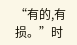“有的,有损。”时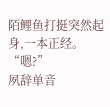陌鲤鱼打挺突然起身,一本正经。
“嗯?”
夙辞单音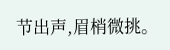节出声,眉梢微挑。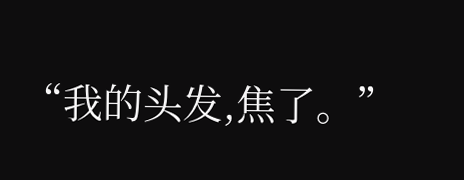“我的头发,焦了。”